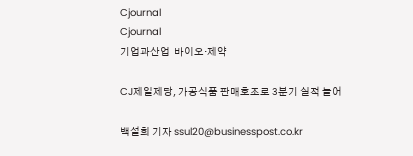Cjournal
Cjournal
기업과산업  바이오·제약

CJ제일제당, 가공식품 판매호조로 3분기 실적 늘어

백설희 기자 ssul20@businesspost.co.kr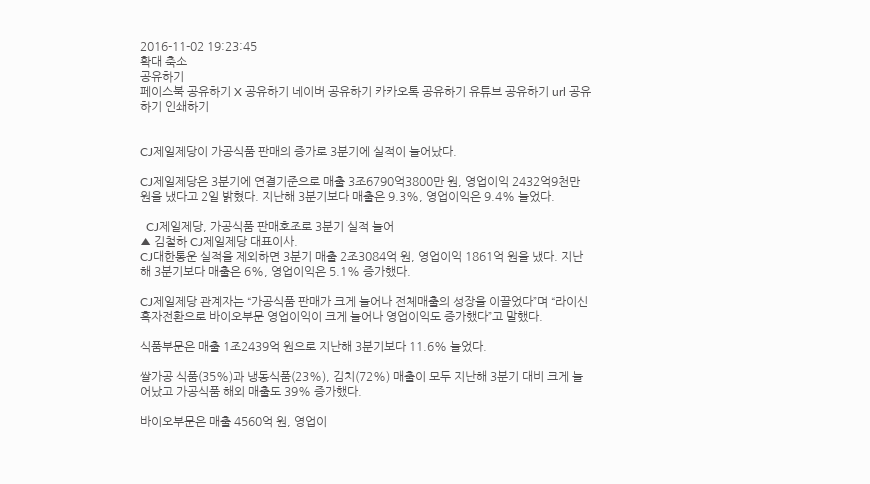2016-11-02 19:23:45
확대 축소
공유하기
페이스북 공유하기 X 공유하기 네이버 공유하기 카카오톡 공유하기 유튜브 공유하기 url 공유하기 인쇄하기


CJ제일제당이 가공식품 판매의 증가로 3분기에 실적이 늘어났다.

CJ제일제당은 3분기에 연결기준으로 매출 3조6790억3800만 원, 영업이익 2432억9천만 원을 냈다고 2일 밝혔다. 지난해 3분기보다 매출은 9.3%, 영업이익은 9.4% 늘었다.

  CJ제일제당, 가공식품 판매호조로 3분기 실적 늘어
▲ 김철하 CJ제일제당 대표이사.
CJ대한통운 실적을 제외하면 3분기 매출 2조3084억 원, 영업이익 1861억 원을 냈다. 지난해 3분기보다 매출은 6%, 영업이익은 5.1% 증가했다.

CJ제일제당 관계자는 “가공식품 판매가 크게 늘어나 전체매출의 성장을 이끌었다”며 “라이신 흑자전환으로 바이오부문 영업이익이 크게 늘어나 영업이익도 증가했다”고 말했다.

식품부문은 매출 1조2439억 원으로 지난해 3분기보다 11.6% 늘었다.

쌀가공 식품(35%)과 냉동식품(23%), 김치(72%) 매출이 모두 지난해 3분기 대비 크게 늘어났고 가공식품 해외 매출도 39% 증가했다.

바이오부문은 매출 4560억 원, 영업이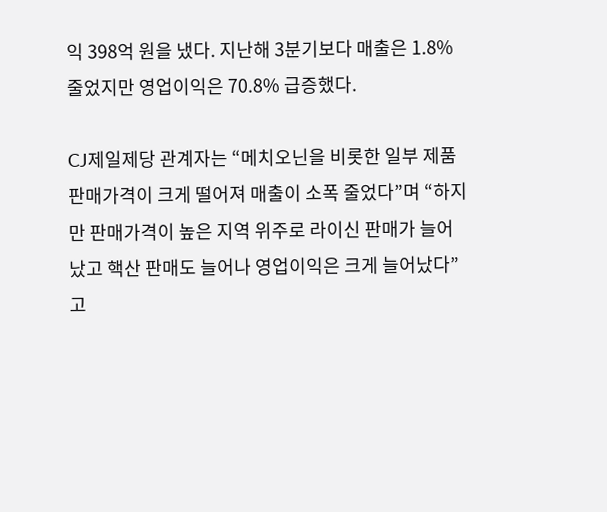익 398억 원을 냈다. 지난해 3분기보다 매출은 1.8% 줄었지만 영업이익은 70.8% 급증했다.

CJ제일제당 관계자는 “메치오닌을 비롯한 일부 제품 판매가격이 크게 떨어져 매출이 소폭 줄었다”며 “하지만 판매가격이 높은 지역 위주로 라이신 판매가 늘어났고 핵산 판매도 늘어나 영업이익은 크게 늘어났다”고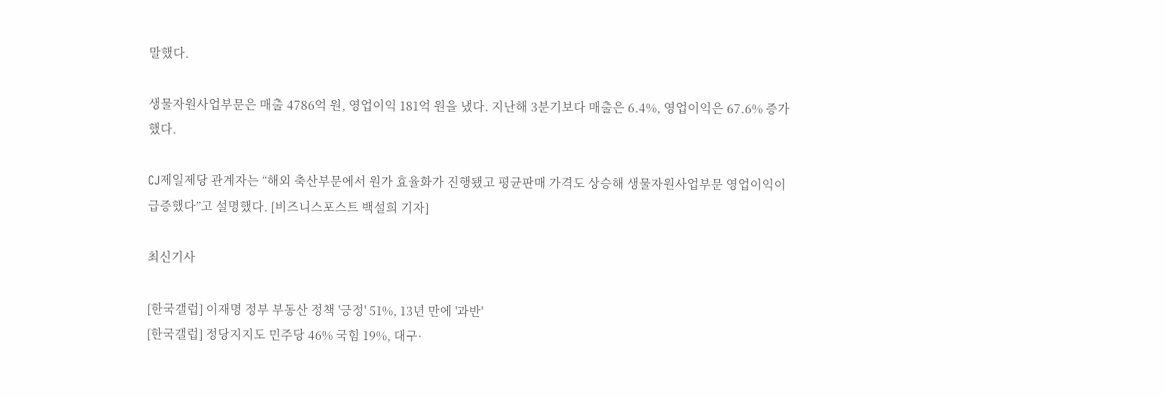말했다.

생물자원사업부문은 매출 4786억 원, 영업이익 181억 원을 냈다. 지난해 3분기보다 매출은 6.4%, 영업이익은 67.6% 증가했다.

CJ제일제당 관계자는 “해외 축산부문에서 원가 효율화가 진행됐고 평균판매 가격도 상승해 생물자원사업부문 영업이익이 급증했다”고 설명했다. [비즈니스포스트 백설희 기자]

최신기사

[한국갤럽] 이재명 정부 부동산 정책 '긍정' 51%, 13년 만에 '과반'
[한국갤럽] 정당지지도 민주당 46% 국힘 19%, 대구·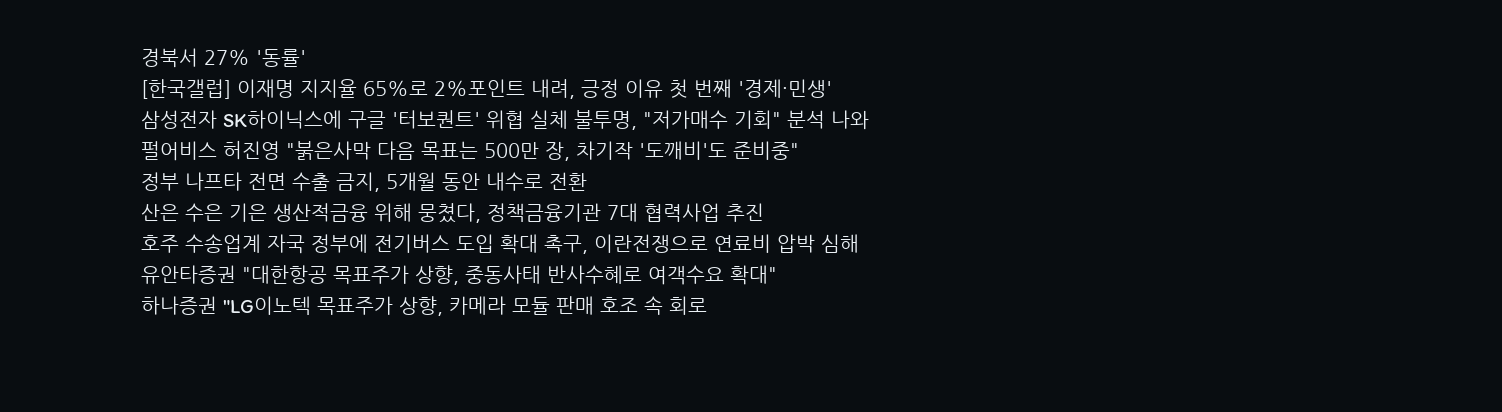경북서 27% '동률'
[한국갤럽] 이재명 지지율 65%로 2%포인트 내려, 긍정 이유 첫 번째 '경제·민생'
삼성전자 SK하이닉스에 구글 '터보퀀트' 위협 실체 불투명, "저가매수 기회" 분석 나와
펄어비스 허진영 "붉은사막 다음 목표는 500만 장, 차기작 '도깨비'도 준비중"
정부 나프타 전면 수출 금지, 5개월 동안 내수로 전환
산은 수은 기은 생산적금융 위해 뭉쳤다, 정책금융기관 7대 협력사업 추진
호주 수송업계 자국 정부에 전기버스 도입 확대 촉구, 이란전쟁으로 연료비 압박 심해
유안타증권 "대한항공 목표주가 상향, 중동사태 반사수혜로 여객수요 확대"
하나증권 "LG이노텍 목표주가 상향, 카메라 모듈 판매 호조 속 회로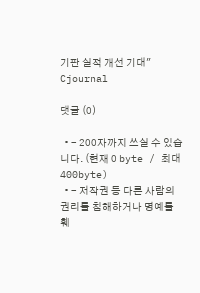기판 실적 개선 기대"
Cjournal

댓글 (0)

  • - 200자까지 쓰실 수 있습니다. (현재 0 byte / 최대 400byte)
  • - 저작권 등 다른 사람의 권리를 침해하거나 명예를 훼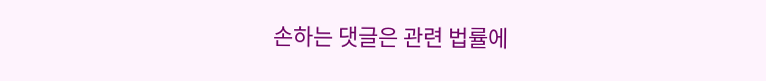손하는 댓글은 관련 법률에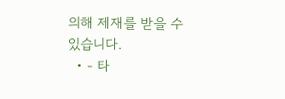의해 제재를 받을 수 있습니다.
  • - 타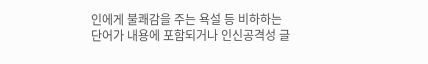인에게 불쾌감을 주는 욕설 등 비하하는 단어가 내용에 포함되거나 인신공격성 글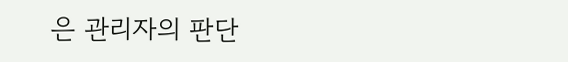은 관리자의 판단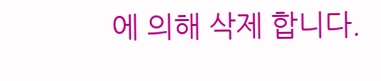에 의해 삭제 합니다.